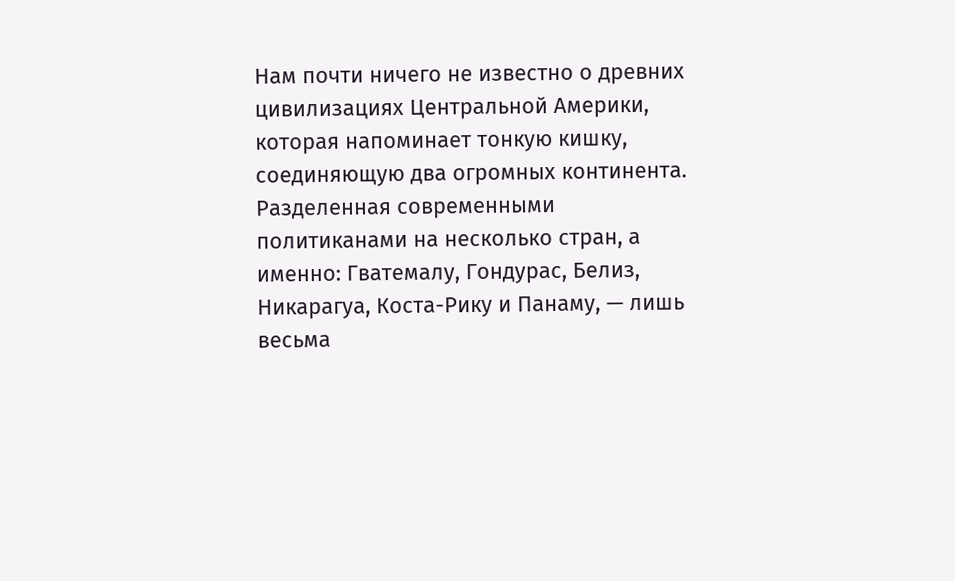Нам почти ничего не известно о древних цивилизациях Центральной Америки, которая напоминает тонкую кишку, соединяющую два огромных континента. Разделенная современными политиканами на несколько стран, а именно: Гватемалу, Гондурас, Белиз, Никарагуа, Коста-Рику и Панаму, — лишь весьма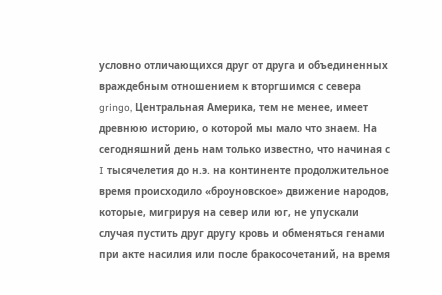условно отличающихся друг от друга и объединенных враждебным отношением к вторгшимся с севера gringo, Центральная Америка, тем не менее, имеет древнюю историю, о которой мы мало что знаем. На сегодняшний день нам только известно, что начиная с I тысячелетия до н.э. на континенте продолжительное время происходило «броуновское» движение народов, которые, мигрируя на север или юг, не упускали случая пустить друг другу кровь и обменяться генами при акте насилия или после бракосочетаний, на время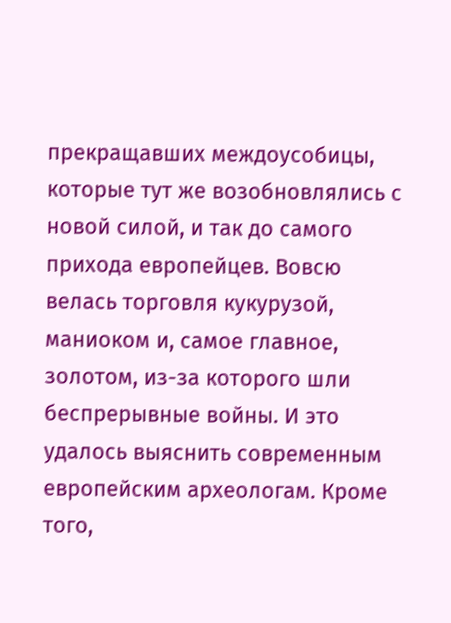прекращавших междоусобицы, которые тут же возобновлялись с новой силой, и так до самого прихода европейцев. Вовсю велась торговля кукурузой, маниоком и, самое главное, золотом, из-за которого шли беспрерывные войны. И это удалось выяснить современным европейским археологам. Кроме того,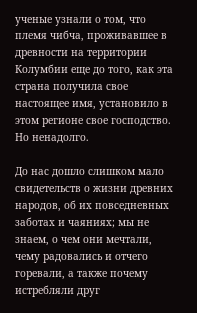ученые узнали о том, что племя чибча, проживавшее в древности на территории Колумбии еще до того, как эта страна получила свое настоящее имя, установило в этом регионе свое господство. Но ненадолго.

До нас дошло слишком мало свидетельств о жизни древних народов, об их повседневных заботах и чаяниях; мы не знаем, о чем они мечтали, чему радовались и отчего горевали, а также почему истребляли друг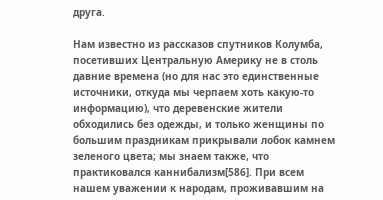друга.

Нам известно из рассказов спутников Колумба, посетивших Центральную Америку не в столь давние времена (но для нас это единственные источники, откуда мы черпаем хоть какую-то информацию), что деревенские жители обходились без одежды, и только женщины по большим праздникам прикрывали лобок камнем зеленого цвета; мы знаем также, что практиковался каннибализм[586]. При всем нашем уважении к народам, проживавшим на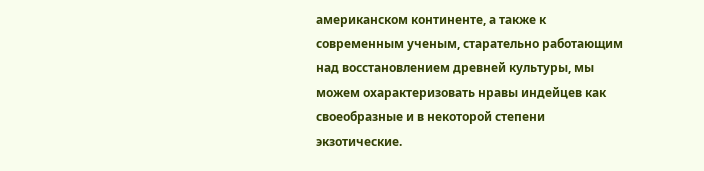американском континенте, а также к современным ученым, старательно работающим над восстановлением древней культуры, мы можем охарактеризовать нравы индейцев как своеобразные и в некоторой степени экзотические.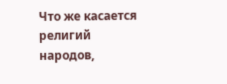Что же касается религий народов,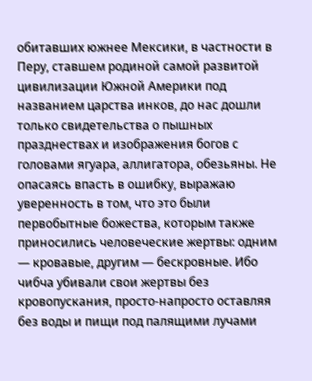обитавших южнее Мексики, в частности в Перу, ставшем родиной самой развитой цивилизации Южной Америки под названием царства инков, до нас дошли только свидетельства о пышных празднествах и изображения богов с головами ягуара, аллигатора, обезьяны. Не опасаясь впасть в ошибку, выражаю уверенность в том, что это были первобытные божества, которым также приносились человеческие жертвы: одним — кровавые, другим — бескровные. Ибо чибча убивали свои жертвы без кровопускания, просто-напросто оставляя без воды и пищи под палящими лучами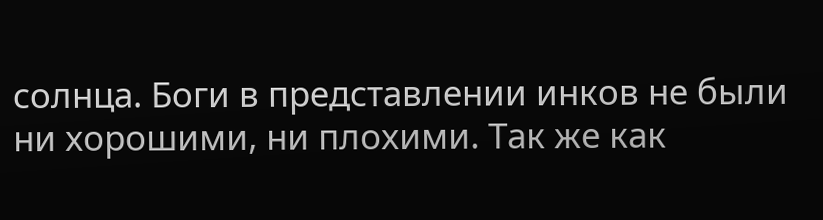солнца. Боги в представлении инков не были ни хорошими, ни плохими. Так же как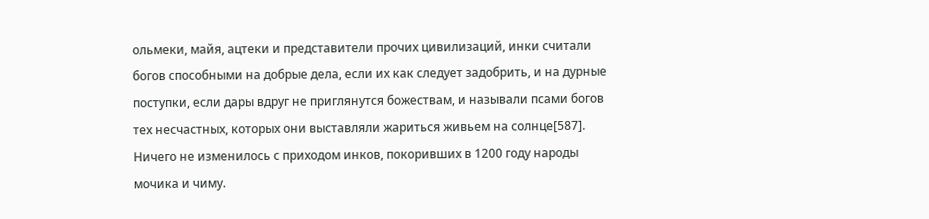ольмеки, майя, ацтеки и представители прочих цивилизаций, инки считали богов способными на добрые дела, если их как следует задобрить, и на дурные поступки, если дары вдруг не приглянутся божествам, и называли псами богов тех несчастных, которых они выставляли жариться живьем на солнце[587]. Ничего не изменилось с приходом инков, покоривших в 1200 году народы мочика и чиму.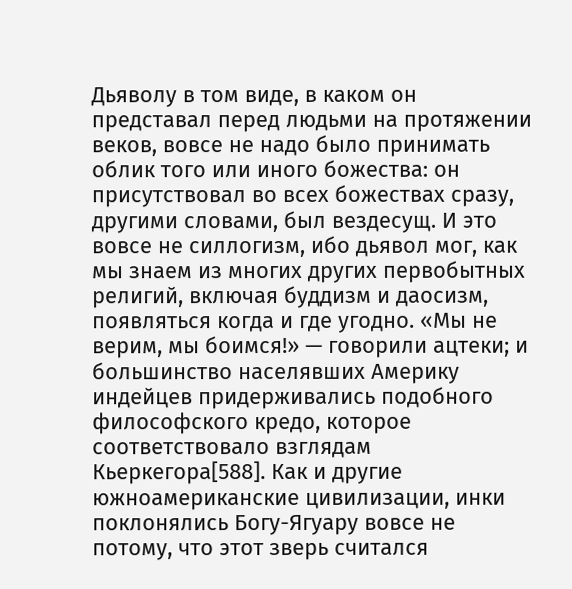Дьяволу в том виде, в каком он представал перед людьми на протяжении веков, вовсе не надо было принимать облик того или иного божества: он присутствовал во всех божествах сразу, другими словами, был вездесущ. И это вовсе не силлогизм, ибо дьявол мог, как мы знаем из многих других первобытных религий, включая буддизм и даосизм, появляться когда и где угодно. «Мы не верим, мы боимся!» — говорили ацтеки; и большинство населявших Америку индейцев придерживались подобного философского кредо, которое соответствовало взглядам Кьеркегора[588]. Как и другие южноамериканские цивилизации, инки поклонялись Богу-Ягуару вовсе не потому, что этот зверь считался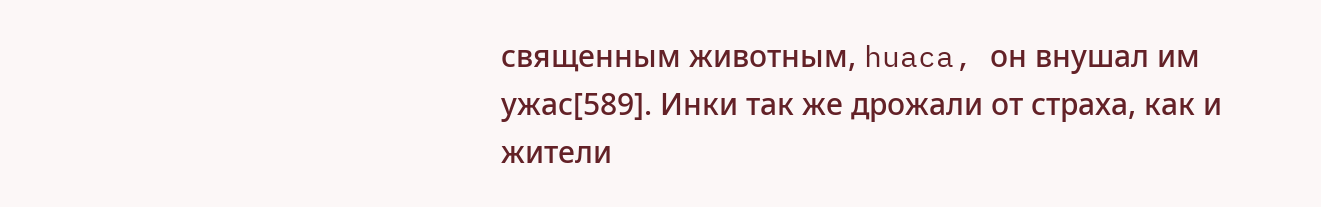священным животным, huaca, он внушал им ужас[589]. Инки так же дрожали от страха, как и жители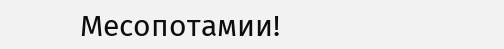Месопотамии!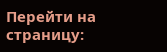Перейти на страницу: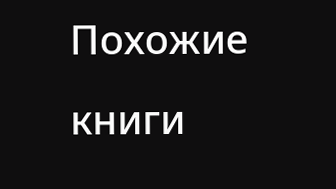Похожие книги